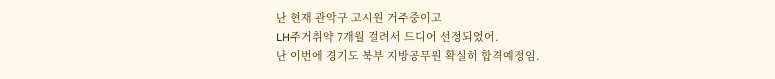난 현재 관악구 고시원 거주중이고
LH주거취약 7개월 걸려서 드디어 선정되었어.
난 이번에 경기도 북부 지방공무원 확실히 합격예정임.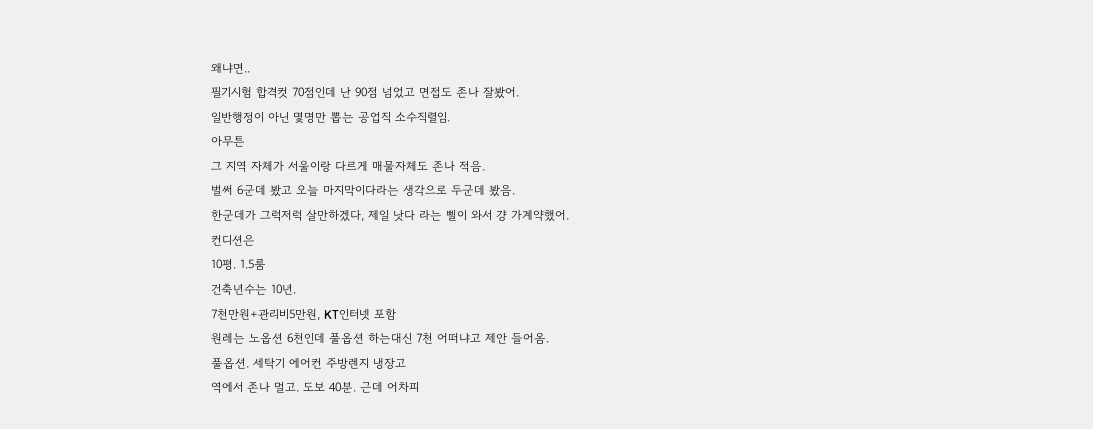왜냐면..
필기시험 합격컷 70점인데 난 90점 넘었고 면접도 존나 잘봤어.
일반행정이 아닌 몇명만 뽑는 공업직 소수직렬임.
아무튼
그 지역 자체가 서울이랑 다르게 매물자체도 존나 적음.
벌써 6군데 봤고 오늘 마지막이다라는 생각으로 두군데 봤음.
한군데가 그럭저럭 살만하겠다, 제일 낫다 라는 삘이 와서 걍 가계약했어.
컨디션은
10평. 1.5룸
건축년수는 10년.
7천만원+관리비5만원, KT인터넷 포함
원레는 노옵션 6천인데 풀옵션 하는대신 7천 어떠냐고 제안 들어옴.
풀옵션. 세탁기 에어컨 주방렌지 냉장고
역에서 존나 멀고. 도보 40분. 근데 어차피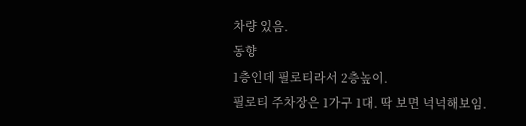차량 있음.
동향
1층인데 필로티라서 2층높이.
필로티 주차장은 1가구 1대. 딱 보면 넉넉해보임.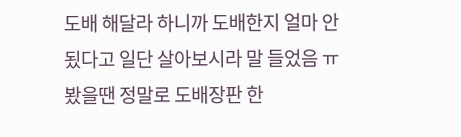도배 해달라 하니까 도배한지 얼마 안됬다고 일단 살아보시라 말 들었음 ㅠ
봤을땐 정말로 도배장판 한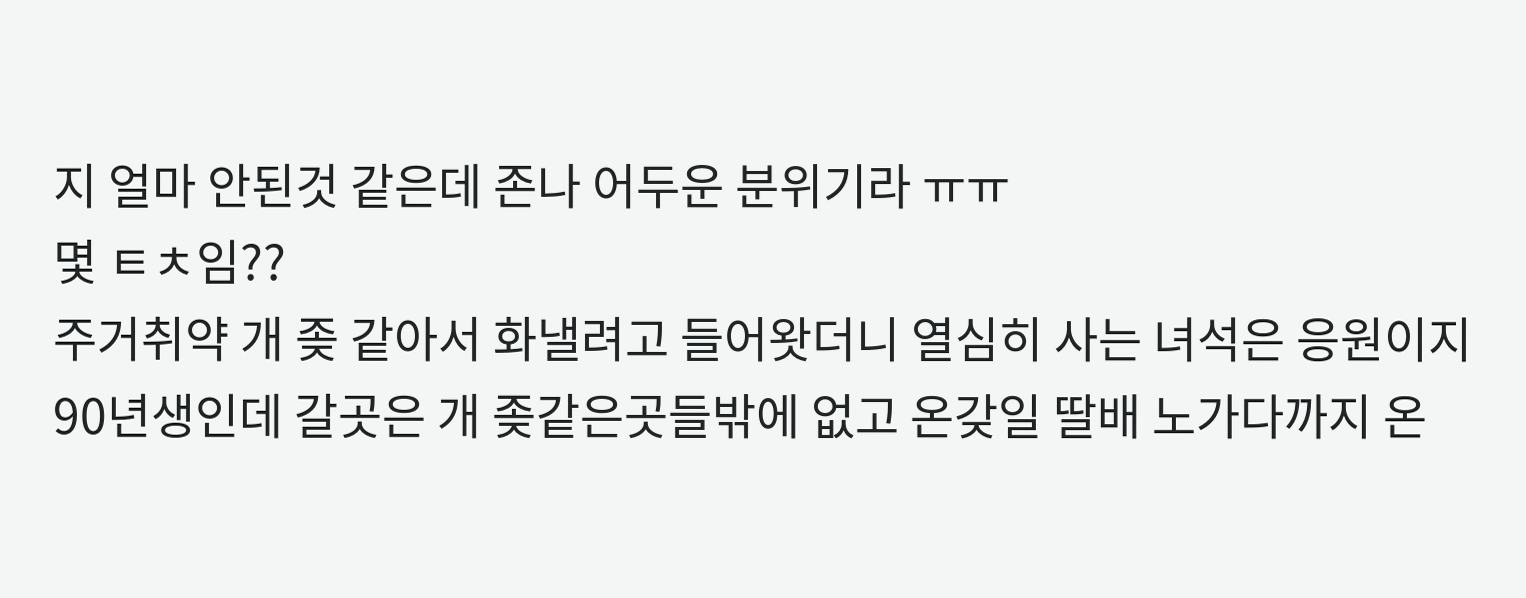지 얼마 안된것 같은데 존나 어두운 분위기라 ㅠㅠ
몇 ㅌㅊ임??
주거취약 개 좆 같아서 화낼려고 들어왓더니 열심히 사는 녀석은 응원이지
90년생인데 갈곳은 개 좆같은곳들밖에 없고 온갖일 딸배 노가다까지 온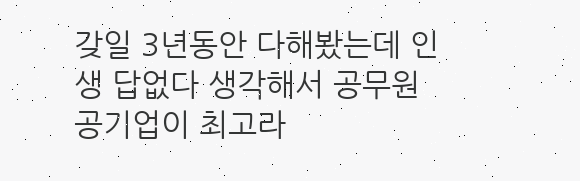갖일 3년동안 다해봤는데 인생 답없다 생각해서 공무원 공기업이 최고라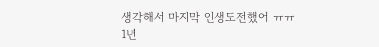생각해서 마지막 인생도전했어 ㅠㅠ
1년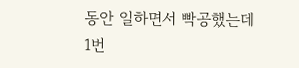동안 일하면서 빡공했는데 1번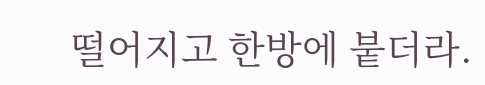떨어지고 한방에 붙더라.